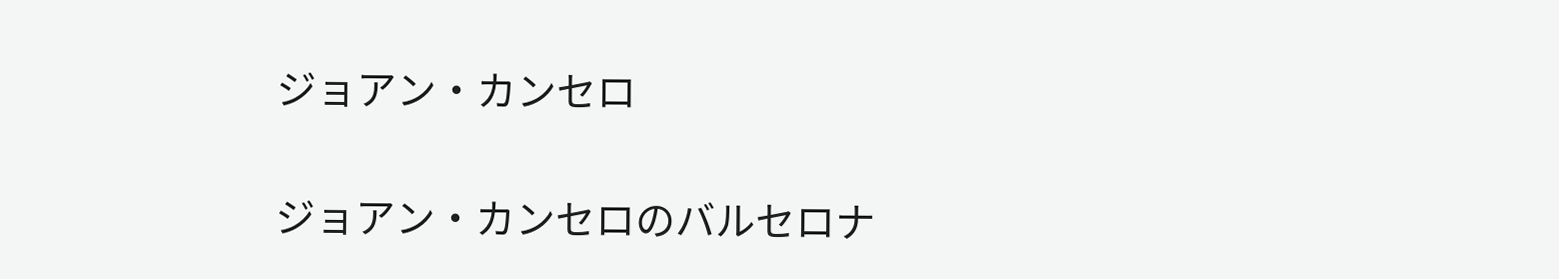ジョアン・カンセロ

ジョアン・カンセロのバルセロナ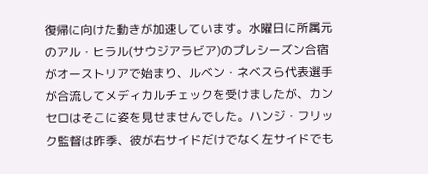復帰に向けた動きが加速しています。水曜日に所属元のアル・ヒラル(サウジアラビア)のプレシーズン合宿がオーストリアで始まり、ルベン・ネベスら代表選手が合流してメディカルチェックを受けましたが、カンセロはそこに姿を見せませんでした。ハンジ・フリック監督は昨季、彼が右サイドだけでなく左サイドでも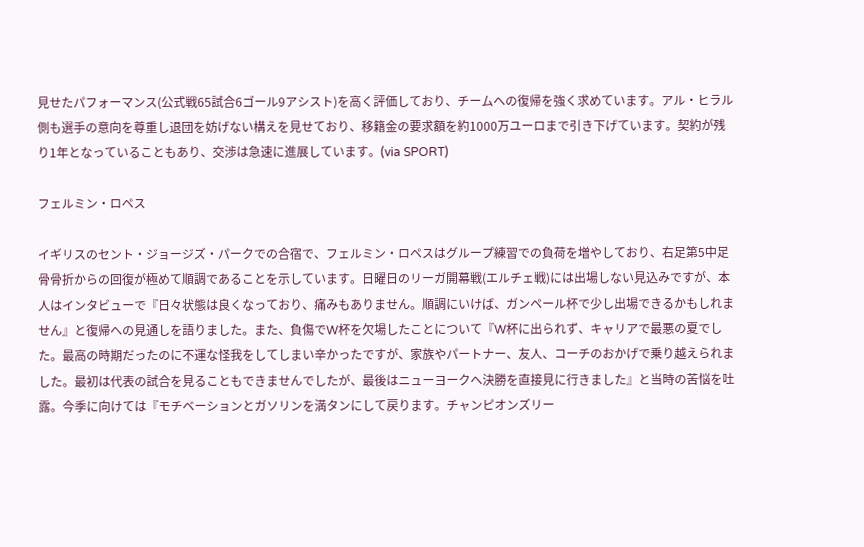見せたパフォーマンス(公式戦65試合6ゴール9アシスト)を高く評価しており、チームへの復帰を強く求めています。アル・ヒラル側も選手の意向を尊重し退団を妨げない構えを見せており、移籍金の要求額を約1000万ユーロまで引き下げています。契約が残り1年となっていることもあり、交渉は急速に進展しています。(via SPORT)

フェルミン・ロペス

イギリスのセント・ジョージズ・パークでの合宿で、フェルミン・ロペスはグループ練習での負荷を増やしており、右足第5中足骨骨折からの回復が極めて順調であることを示しています。日曜日のリーガ開幕戦(エルチェ戦)には出場しない見込みですが、本人はインタビューで『日々状態は良くなっており、痛みもありません。順調にいけば、ガンペール杯で少し出場できるかもしれません』と復帰への見通しを語りました。また、負傷でW杯を欠場したことについて『W杯に出られず、キャリアで最悪の夏でした。最高の時期だったのに不運な怪我をしてしまい辛かったですが、家族やパートナー、友人、コーチのおかげで乗り越えられました。最初は代表の試合を見ることもできませんでしたが、最後はニューヨークへ決勝を直接見に行きました』と当時の苦悩を吐露。今季に向けては『モチベーションとガソリンを満タンにして戻ります。チャンピオンズリー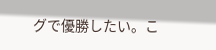グで優勝したい。こ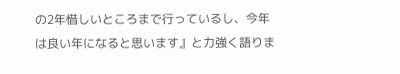の2年惜しいところまで行っているし、今年は良い年になると思います』と力強く語りま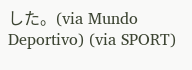した。(via Mundo Deportivo) (via SPORT)